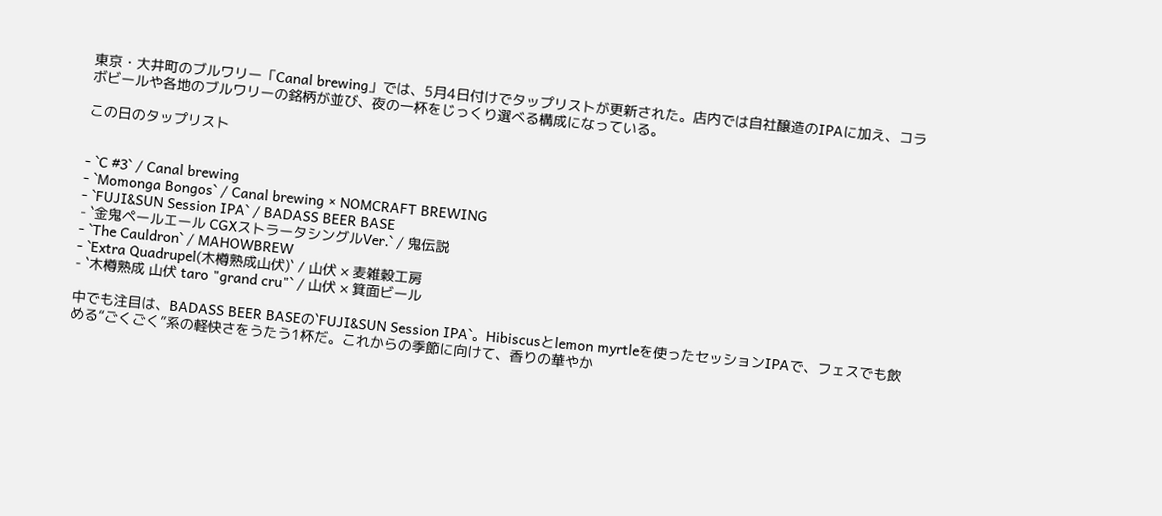東京・大井町のブルワリー「Canal brewing」では、5月4日付けでタップリストが更新された。店内では自社醸造のIPAに加え、コラボビールや各地のブルワリーの銘柄が並び、夜の一杯をじっくり選べる構成になっている。

この日のタップリスト


- `C #3` / Canal brewing
- `Momonga Bongos` / Canal brewing × NOMCRAFT BREWING
- `FUJI&SUN Session IPA` / BADASS BEER BASE
- `金鬼ペールエール CGXストラータシングルVer.` / 鬼伝説
- `The Cauldron` / MAHOWBREW
- `Extra Quadrupel(木樽熟成山伏)` / 山伏 × 麦雑穀工房
- `木樽熟成 山伏 taro "grand cru"` / 山伏 × 箕面ビール

中でも注目は、BADASS BEER BASEの`FUJI&SUN Session IPA`。Hibiscusとlemon myrtleを使ったセッションIPAで、フェスでも飲める“ごくごく”系の軽快さをうたう1杯だ。これからの季節に向けて、香りの華やか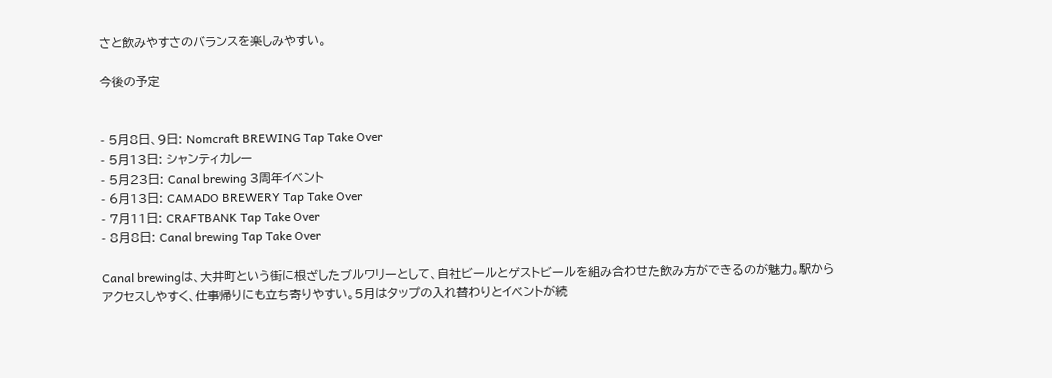さと飲みやすさのバランスを楽しみやすい。

今後の予定


- 5月8日、9日: Nomcraft BREWING Tap Take Over
- 5月13日: シャンティカレー
- 5月23日: Canal brewing 3周年イベント
- 6月13日: CAMADO BREWERY Tap Take Over
- 7月11日: CRAFTBANK Tap Take Over
- 8月8日: Canal brewing Tap Take Over

Canal brewingは、大井町という街に根ざしたブルワリーとして、自社ビールとゲストビールを組み合わせた飲み方ができるのが魅力。駅からアクセスしやすく、仕事帰りにも立ち寄りやすい。5月はタップの入れ替わりとイベントが続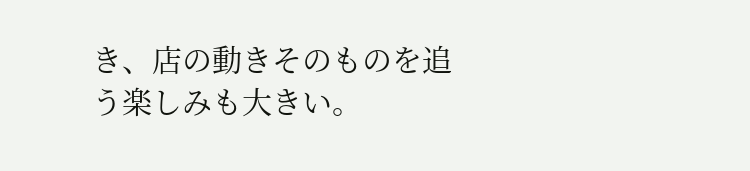き、店の動きそのものを追う楽しみも大きい。